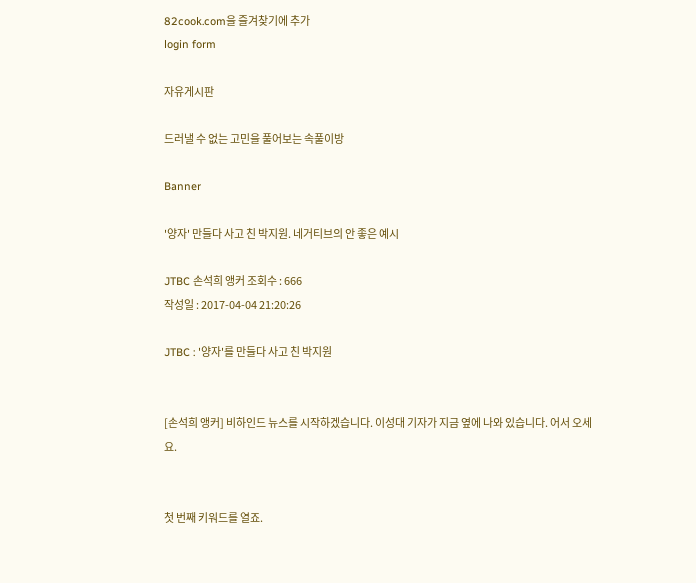82cook.com을 즐겨찾기에 추가
login form

자유게시판

드러낼 수 없는 고민을 풀어보는 속풀이방

Banner

'양자' 만들다 사고 친 박지원. 네거티브의 안 좋은 예시

JTBC 손석희 앵커 조회수 : 666
작성일 : 2017-04-04 21:20:26

JTBC : '양자'를 만들다 사고 친 박지원


[손석희 앵커] 비하인드 뉴스를 시작하겠습니다. 이성대 기자가 지금 옆에 나와 있습니다. 어서 오세요.


첫 번째 키워드를 열죠.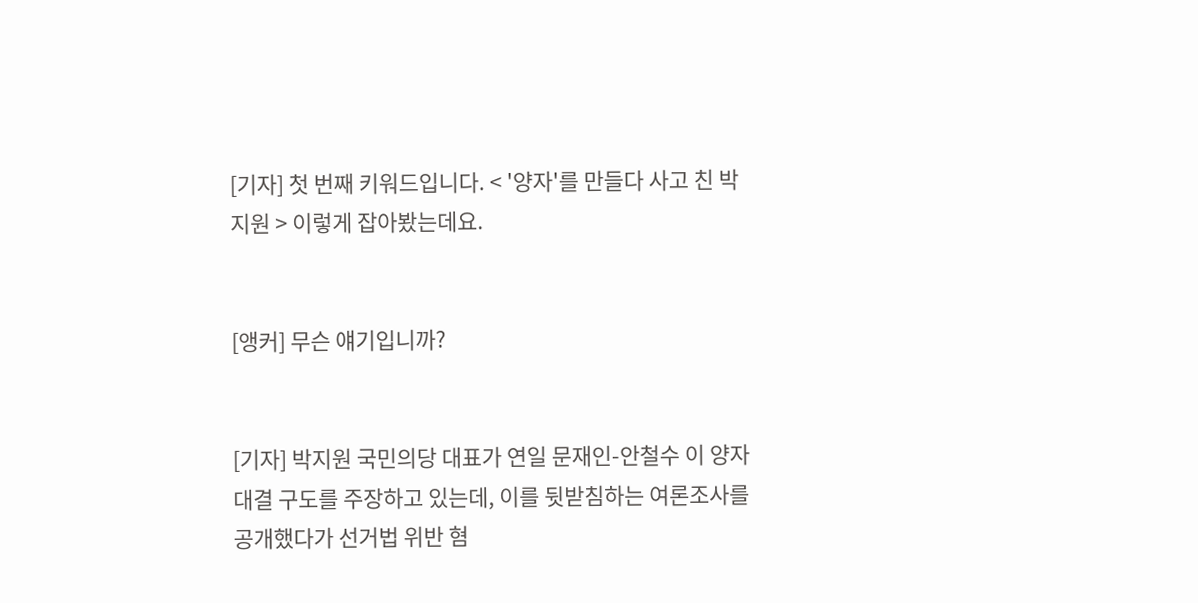[기자] 첫 번째 키워드입니다. < '양자'를 만들다 사고 친 박지원 > 이렇게 잡아봤는데요.


[앵커] 무슨 얘기입니까?


[기자] 박지원 국민의당 대표가 연일 문재인-안철수 이 양자대결 구도를 주장하고 있는데, 이를 뒷받침하는 여론조사를 공개했다가 선거법 위반 혐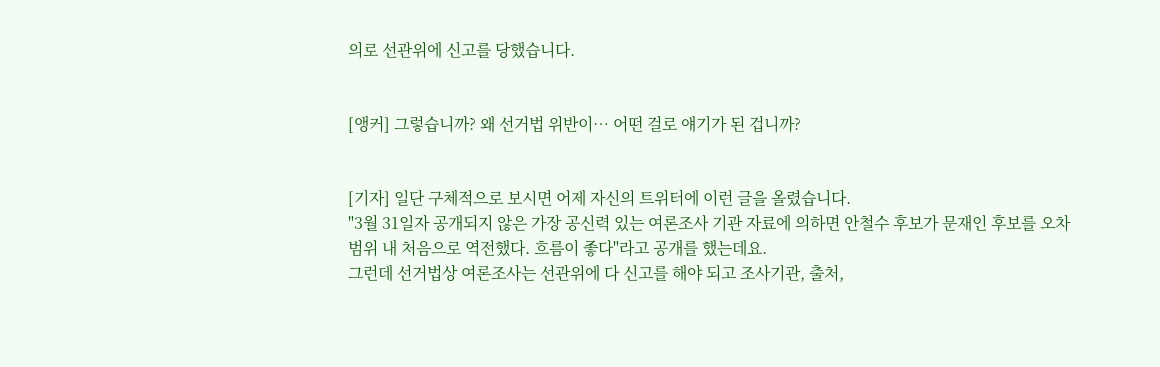의로 선관위에 신고를 당했습니다.


[앵커] 그렇습니까? 왜 선거법 위반이… 어떤 걸로 얘기가 된 겁니까?


[기자] 일단 구체적으로 보시면 어제 자신의 트위터에 이런 글을 올렸습니다.
"3월 31일자 공개되지 않은 가장 공신력 있는 여론조사 기관 자료에 의하면 안철수 후보가 문재인 후보를 오차범위 내 처음으로 역전했다. 흐름이 좋다"라고 공개를 했는데요.
그런데 선거법상 여론조사는 선관위에 다 신고를 해야 되고 조사기관, 출처,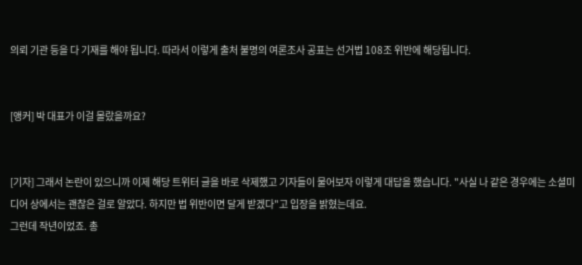의뢰 기관 등을 다 기재를 해야 됩니다. 따라서 이렇게 출처 불명의 여론조사 공표는 선거법 108조 위반에 해당됩니다.


[앵커] 박 대표가 이걸 몰랐을까요?


[기자] 그래서 논란이 있으니까 이제 해당 트위터 글을 바로 삭제했고 기자들이 물어보자 이렇게 대답을 했습니다. "사실 나 같은 경우에는 소셜미디어 상에서는 괜찮은 걸로 알았다. 하지만 법 위반이면 달게 받겠다"고 입장을 밝혔는데요.
그런데 작년이었죠. 총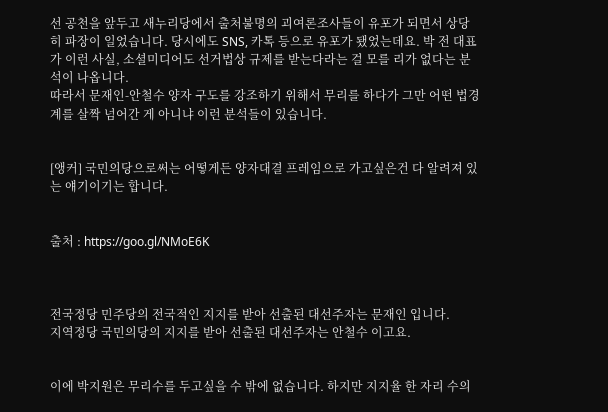선 공천을 앞두고 새누리당에서 출처불명의 괴여론조사들이 유포가 되면서 상당히 파장이 일었습니다. 당시에도 SNS, 카톡 등으로 유포가 됐었는데요. 박 전 대표가 이런 사실, 소셜미디어도 선거법상 규제를 받는다라는 걸 모를 리가 없다는 분석이 나옵니다.
따라서 문재인-안철수 양자 구도를 강조하기 위해서 무리를 하다가 그만 어떤 법경계를 살짝 넘어간 게 아니냐 이런 분석들이 있습니다.


[앵커] 국민의당으로써는 어떻게든 양자대결 프레임으로 가고싶은건 다 알려져 있는 얘기이기는 합니다.


출처 : https://goo.gl/NMoE6K



전국정당 민주당의 전국적인 지지를 받아 선출된 대선주자는 문재인 입니다.
지역정당 국민의당의 지지를 받아 선출된 대선주자는 안철수 이고요.


이에 박지원은 무리수를 두고싶을 수 밖에 없습니다. 하지만 지지율 한 자리 수의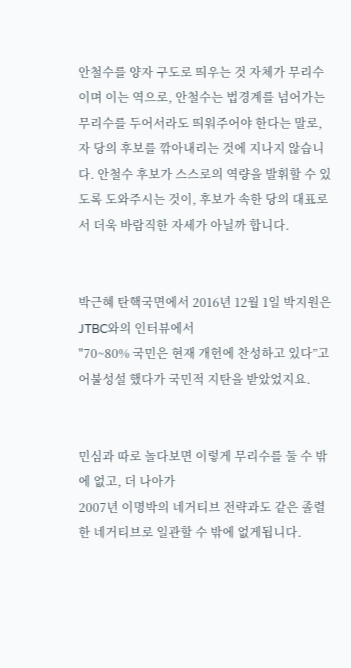안철수를 양자 구도로 띄우는 것 자체가 무리수이며 이는 역으로, 안철수는 법경계를 넘어가는 무리수를 두어서라도 띄워주어야 한다는 말로, 자 당의 후보를 깎아내리는 것에 지나지 않습니다. 안철수 후보가 스스로의 역량을 발휘할 수 있도록 도와주시는 것이, 후보가 속한 당의 대표로서 더욱 바람직한 자세가 아닐까 합니다.


박근혜 탄핵국면에서 2016년 12월 1일 박지원은 JTBC와의 인터뷰에서
"70~80% 국민은 현재 개헌에 찬성하고 있다”고 어불성설 했다가 국민적 지탄을 받았었지요.


민심과 따로 놀다보면 이렇게 무리수를 둘 수 밖에 없고, 더 나아가
2007년 이명박의 네거티브 전략과도 같은 졸렬한 네거티브로 일관할 수 밖에 없게됩니다.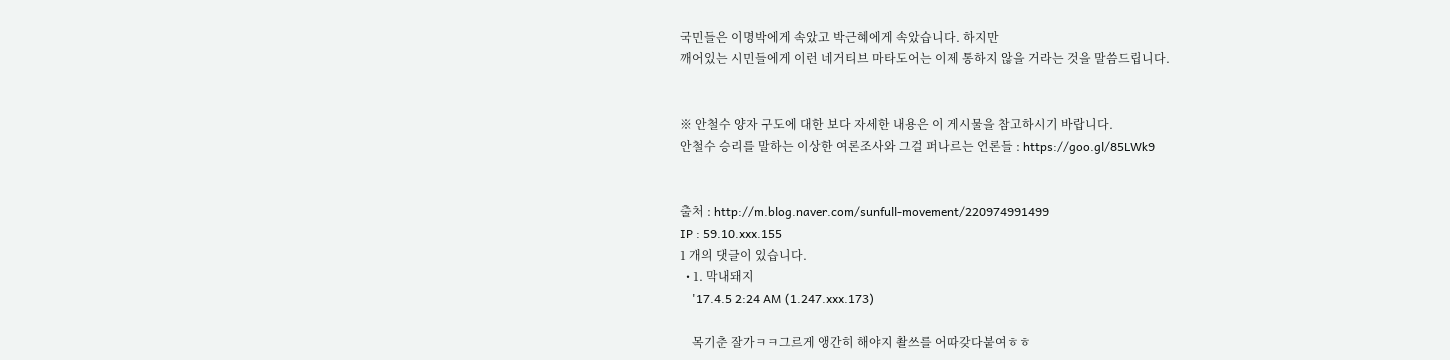국민들은 이명박에게 속았고 박근혜에게 속았습니다. 하지만
깨어있는 시민들에게 이런 네거티브 마타도어는 이제 통하지 않을 거라는 것을 말씀드립니다.


※ 안철수 양자 구도에 대한 보다 자세한 내용은 이 게시물을 참고하시기 바랍니다.
안철수 승리를 말하는 이상한 여론조사와 그걸 퍼나르는 언론들 : https://goo.gl/85LWk9


출처 : http://m.blog.naver.com/sunfull-movement/220974991499
IP : 59.10.xxx.155
1 개의 댓글이 있습니다.
  • 1. 막내돼지
    '17.4.5 2:24 AM (1.247.xxx.173)

    목기춘 잘가ㅋㅋ그르게 앵간히 해야지 촬쓰를 어따갖다붙여ㅎㅎ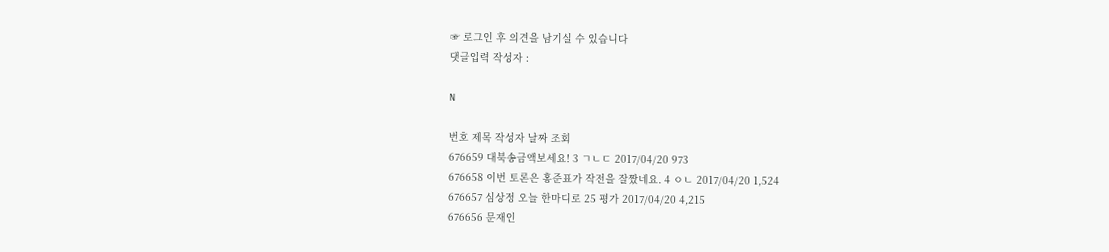☞ 로그인 후 의견을 남기실 수 있습니다
댓글입력 작성자 :

N

번호 제목 작성자 날짜 조회
676659 대북송금액보세요! 3 ㄱㄴㄷ 2017/04/20 973
676658 이번 토론은 홍준표가 작전을 잘짰네요. 4 ㅇㄴ 2017/04/20 1,524
676657 심상정 오늘 한마디로 25 평가 2017/04/20 4,215
676656 문재인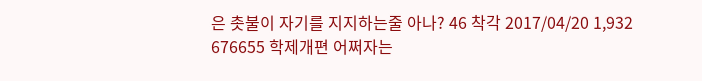은 촛불이 자기를 지지하는줄 아나? 46 착각 2017/04/20 1,932
676655 학제개편 어쩌자는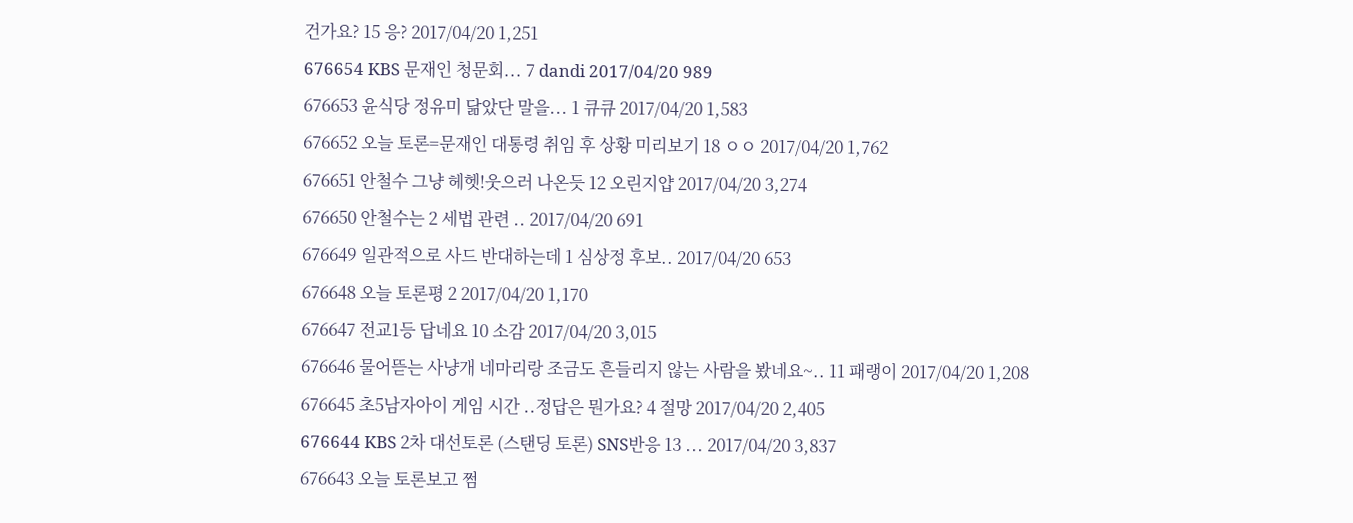건가요? 15 응? 2017/04/20 1,251
676654 KBS 문재인 청문회... 7 dandi 2017/04/20 989
676653 윤식당 정유미 닮았단 말을... 1 큐큐 2017/04/20 1,583
676652 오늘 토론=문재인 대통령 취임 후 상황 미리보기 18 ㅇㅇ 2017/04/20 1,762
676651 안철수 그냥 헤헷!웃으러 나온듯 12 오린지얍 2017/04/20 3,274
676650 안철수는 2 세법 관련 .. 2017/04/20 691
676649 일관적으로 사드 반대하는데 1 심상정 후보.. 2017/04/20 653
676648 오늘 토론평 2 2017/04/20 1,170
676647 전교1등 답네요 10 소감 2017/04/20 3,015
676646 물어뜯는 사냥개 네마리랑 조금도 흔들리지 않는 사람을 봤네요~.. 11 패랭이 2017/04/20 1,208
676645 초5남자아이 게임 시간 ..정답은 뭔가요? 4 절망 2017/04/20 2,405
676644 KBS 2차 대선토론 (스탠딩 토론) SNS반응 13 ... 2017/04/20 3,837
676643 오늘 토론보고 쩜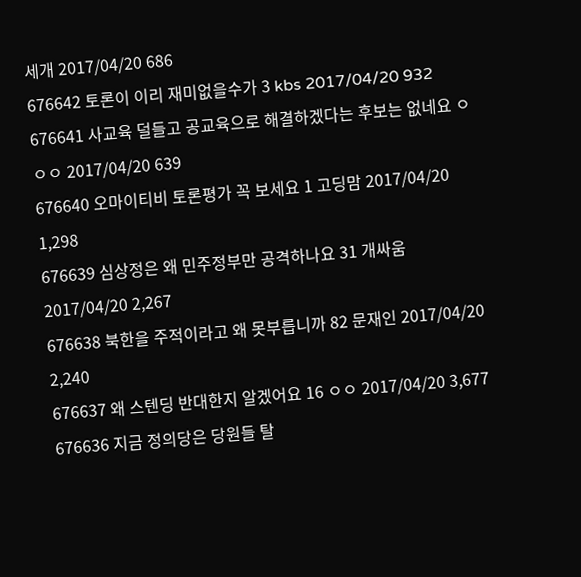세개 2017/04/20 686
676642 토론이 이리 재미없을수가 3 kbs 2017/04/20 932
676641 사교육 덜들고 공교육으로 해결하겠다는 후보는 없네요 ㅇㅇㅇ 2017/04/20 639
676640 오마이티비 토론평가 꼭 보세요 1 고딩맘 2017/04/20 1,298
676639 심상정은 왜 민주정부만 공격하나요 31 개싸움 2017/04/20 2,267
676638 북한을 주적이라고 왜 못부릅니까 82 문재인 2017/04/20 2,240
676637 왜 스텐딩 반대한지 알겠어요 16 ㅇㅇ 2017/04/20 3,677
676636 지금 정의당은 당원들 탈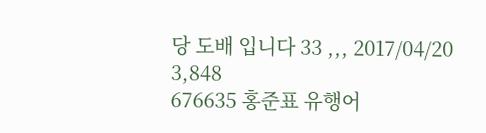당 도배 입니다 33 ,,, 2017/04/20 3,848
676635 홍준표 유행어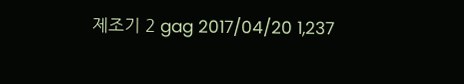제조기 2 gag 2017/04/20 1,237